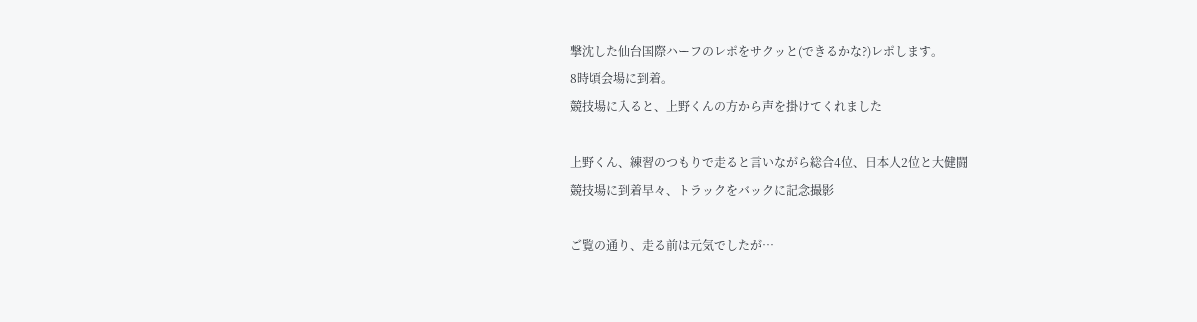撃沈した仙台国際ハーフのレポをサクッと(できるかな?)レポします。
8時頃会場に到着。
競技場に入ると、上野くんの方から声を掛けてくれました

上野くん、練習のつもりで走ると言いながら総合4位、日本人2位と大健闘
競技場に到着早々、トラックをバックに記念撮影

ご覧の通り、走る前は元気でしたが…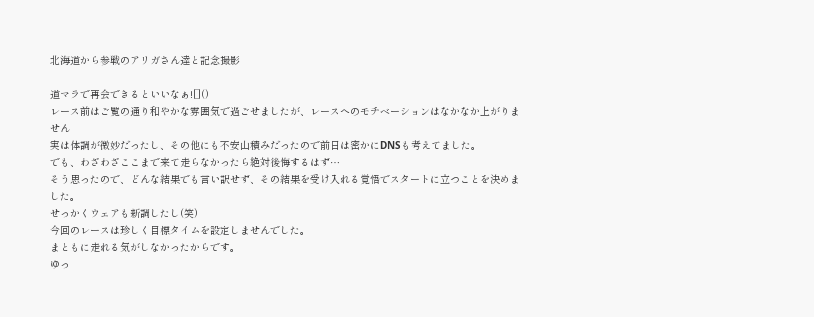北海道から参戦のアリガさん達と記念撮影

道マラで再会できるといいなぁ![]()
レース前はご覧の通り和やかな雰囲気で過ごせましたが、レースへのモチベーションはなかなか上がりません
実は体調が微妙だったし、その他にも不安山積みだったので前日は密かにDNSも考えてました。
でも、わざわざここまで来て走らなかったら絶対後悔するはず…
そう思ったので、どんな結果でも言い訳せず、その結果を受け入れる覚悟でスタートに立つことを決めました。
せっかくウェアも新調したし(笑)
今回のレースは珍しく目標タイムを設定しませんでした。
まともに走れる気がしなかったからです。
ゆっ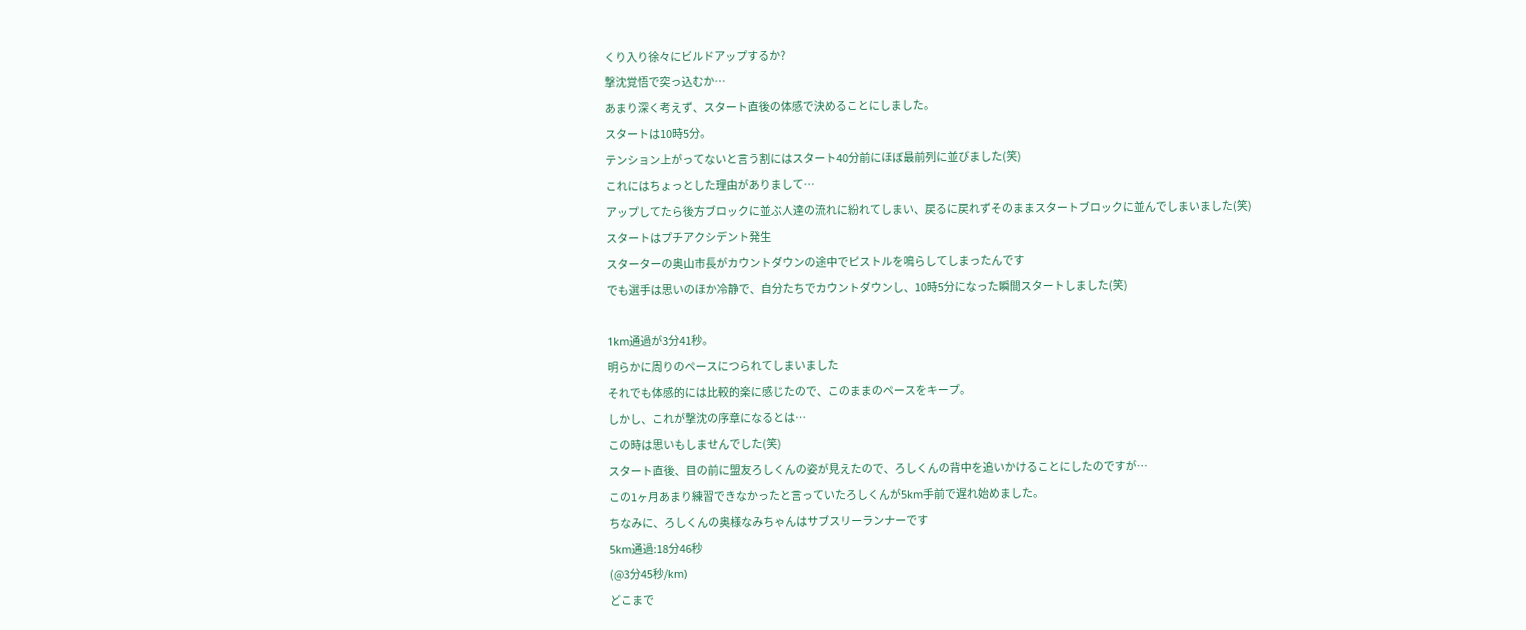くり入り徐々にビルドアップするか?
撃沈覚悟で突っ込むか…
あまり深く考えず、スタート直後の体感で決めることにしました。
スタートは10時5分。
テンション上がってないと言う割にはスタート40分前にほぼ最前列に並びました(笑)
これにはちょっとした理由がありまして…
アップしてたら後方ブロックに並ぶ人達の流れに紛れてしまい、戻るに戻れずそのままスタートブロックに並んでしまいました(笑)
スタートはプチアクシデント発生
スターターの奥山市長がカウントダウンの途中でピストルを鳴らしてしまったんです
でも選手は思いのほか冷静で、自分たちでカウントダウンし、10時5分になった瞬間スタートしました(笑)

1km通過が3分41秒。
明らかに周りのペースにつられてしまいました
それでも体感的には比較的楽に感じたので、このままのペースをキープ。
しかし、これが撃沈の序章になるとは…
この時は思いもしませんでした(笑)
スタート直後、目の前に盟友ろしくんの姿が見えたので、ろしくんの背中を追いかけることにしたのですが…
この1ヶ月あまり練習できなかったと言っていたろしくんが5km手前で遅れ始めました。
ちなみに、ろしくんの奥様なみちゃんはサブスリーランナーです
5km通過:18分46秒
(@3分45秒/km)
どこまで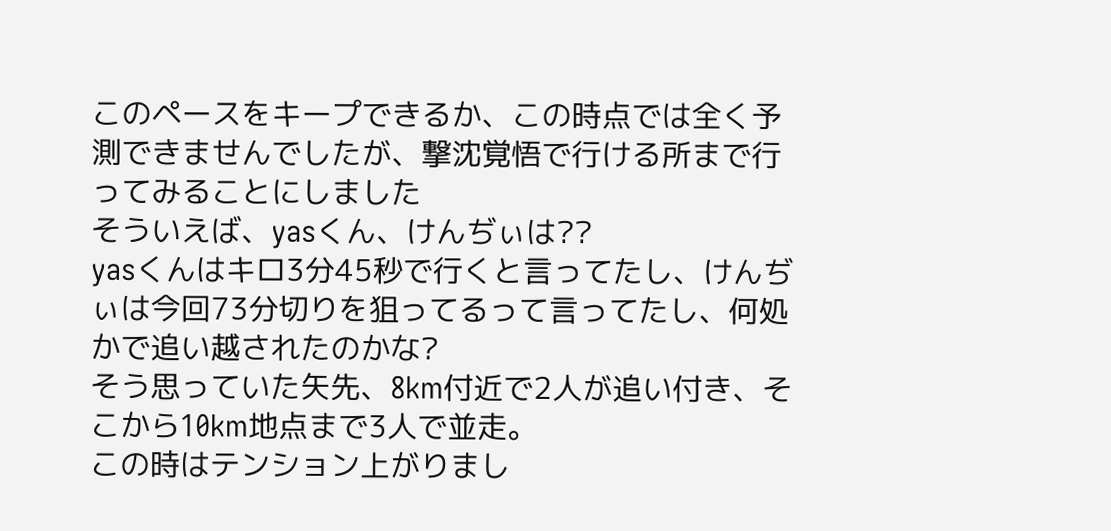このペースをキープできるか、この時点では全く予測できませんでしたが、撃沈覚悟で行ける所まで行ってみることにしました
そういえば、yasくん、けんぢぃは??
yasくんはキロ3分45秒で行くと言ってたし、けんぢぃは今回73分切りを狙ってるって言ってたし、何処かで追い越されたのかな?
そう思っていた矢先、8km付近で2人が追い付き、そこから10km地点まで3人で並走。
この時はテンション上がりまし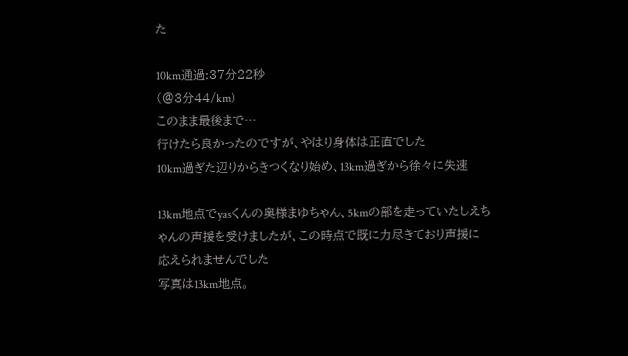た

10km通過:37分22秒
(@3分44/km)
このまま最後まで…
行けたら良かったのですが、やはり身体は正直でした
10km過ぎた辺りからきつくなり始め、13km過ぎから徐々に失速

13km地点でyasくんの奥様まゆちゃん、5kmの部を走っていたしえちゃんの声援を受けましたが、この時点で既に力尽きており声援に応えられませんでした
写真は13km地点。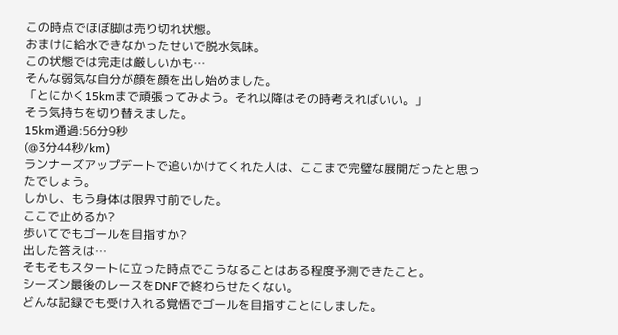この時点でほぼ脚は売り切れ状態。
おまけに給水できなかったせいで脱水気味。
この状態では完走は厳しいかも…
そんな弱気な自分が顔を顔を出し始めました。
「とにかく15kmまで頑張ってみよう。それ以降はその時考えればいい。」
そう気持ちを切り替えました。
15km通過:56分9秒
(@3分44秒/km)
ランナーズアップデートで追いかけてくれた人は、ここまで完璧な展開だったと思ったでしょう。
しかし、もう身体は限界寸前でした。
ここで止めるか?
歩いてでもゴールを目指すか?
出した答えは…
そもそもスタートに立った時点でこうなることはある程度予測できたこと。
シーズン最後のレースをDNFで終わらせたくない。
どんな記録でも受け入れる覚悟でゴールを目指すことにしました。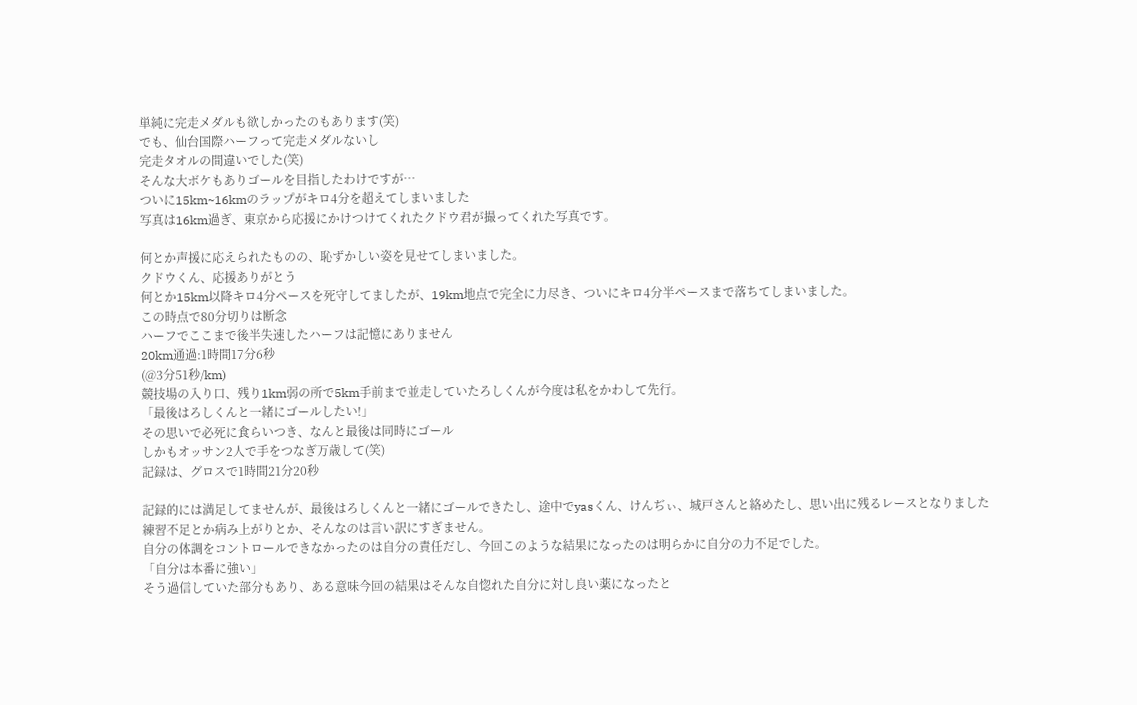単純に完走メダルも欲しかったのもあります(笑)
でも、仙台国際ハーフって完走メダルないし
完走タオルの間違いでした(笑)
そんな大ボケもありゴールを目指したわけですが…
ついに15km~16kmのラップがキロ4分を超えてしまいました
写真は16km過ぎ、東京から応援にかけつけてくれたクドウ君が撮ってくれた写真です。

何とか声援に応えられたものの、恥ずかしい姿を見せてしまいました。
クドウくん、応援ありがとう
何とか15km以降キロ4分ペースを死守してましたが、19km地点で完全に力尽き、ついにキロ4分半ペースまで落ちてしまいました。
この時点で80分切りは断念
ハーフでここまで後半失速したハーフは記憶にありません
20km通過:1時間17分6秒
(@3分51秒/km)
競技場の入り口、残り1km弱の所で5km手前まで並走していたろしくんが今度は私をかわして先行。
「最後はろしくんと一緒にゴールしたい!」
その思いで必死に食らいつき、なんと最後は同時にゴール
しかもオッサン2人で手をつなぎ万歳して(笑)
記録は、グロスで1時間21分20秒

記録的には満足してませんが、最後はろしくんと一緒にゴールできたし、途中でyasくん、けんぢぃ、城戸さんと絡めたし、思い出に残るレースとなりました
練習不足とか病み上がりとか、そんなのは言い訳にすぎません。
自分の体調をコントロールできなかったのは自分の責任だし、今回このような結果になったのは明らかに自分の力不足でした。
「自分は本番に強い」
そう過信していた部分もあり、ある意味今回の結果はそんな自惚れた自分に対し良い薬になったと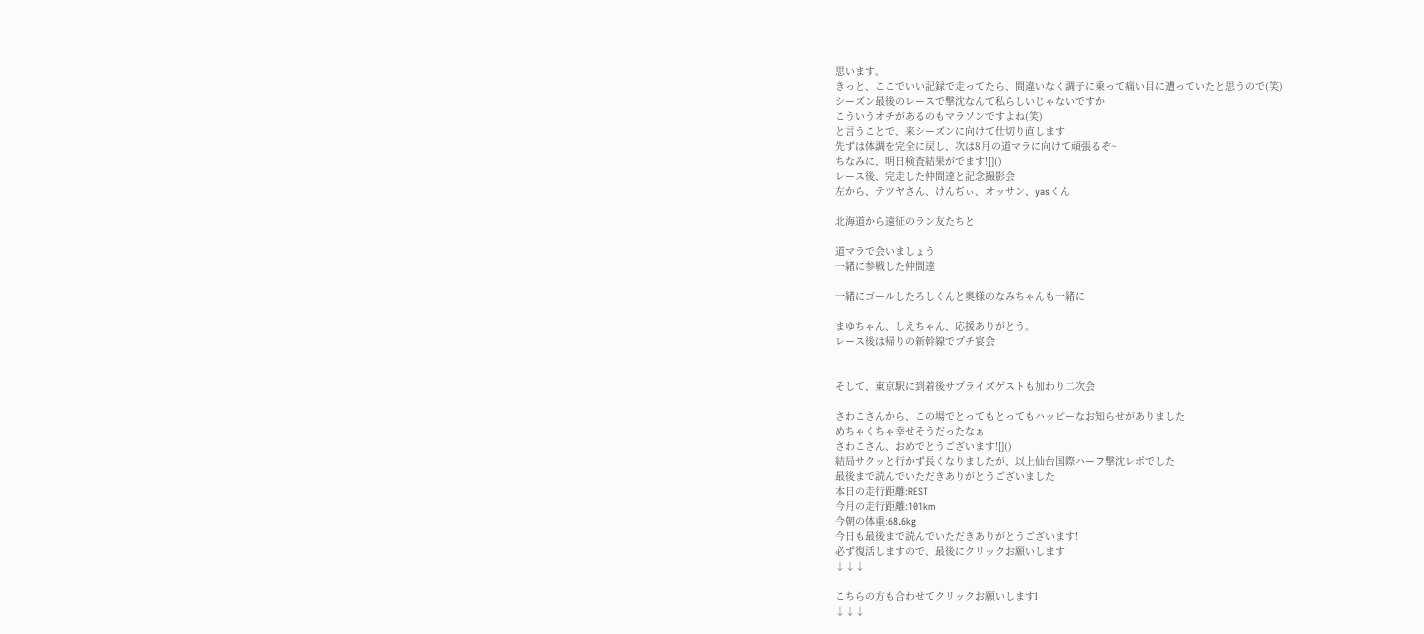思います。
きっと、ここでいい記録で走ってたら、間違いなく調子に乗って痛い目に遭っていたと思うので(笑)
シーズン最後のレースで撃沈なんて私らしいじゃないですか
こういうオチがあるのもマラソンですよね(笑)
と言うことで、来シーズンに向けて仕切り直します
先ずは体調を完全に戻し、次は8月の道マラに向けて頑張るぞ~
ちなみに、明日検査結果がでます![]()
レース後、完走した仲間達と記念撮影会
左から、テツヤさん、けんぢぃ、オッサン、yasくん

北海道から遠征のラン友たちと

道マラで会いましょう
一緒に参戦した仲間達

一緒にゴールしたろしくんと奥様のなみちゃんも一緒に

まゆちゃん、しえちゃん、応援ありがとう。
レース後は帰りの新幹線でプチ宴会


そして、東京駅に到着後サプライズゲストも加わり二次会

さわこさんから、この場でとってもとってもハッピーなお知らせがありました
めちゃくちゃ幸せそうだったなぁ
さわこさん、おめでとうございます![]()
結局サクッと行かず長くなりましたが、以上仙台国際ハーフ撃沈レポでした
最後まで読んでいただきありがとうございました
本日の走行距離:REST
今月の走行距離:101km
今朝の体重:68.6kg
今日も最後まで読んでいただきありがとうございます!
必ず復活しますので、最後にクリックお願いします
↓↓↓

こちらの方も合わせてクリックお願いしますI
↓↓↓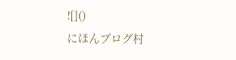![]()
にほんブログ村